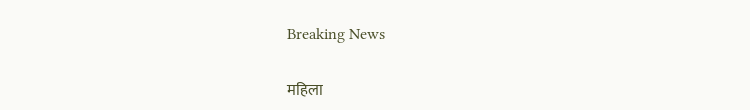Breaking News

महिला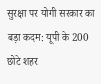सुरक्षा पर योगी सरकार का बड़ा कदम: यूपी के 200 छोटे शहर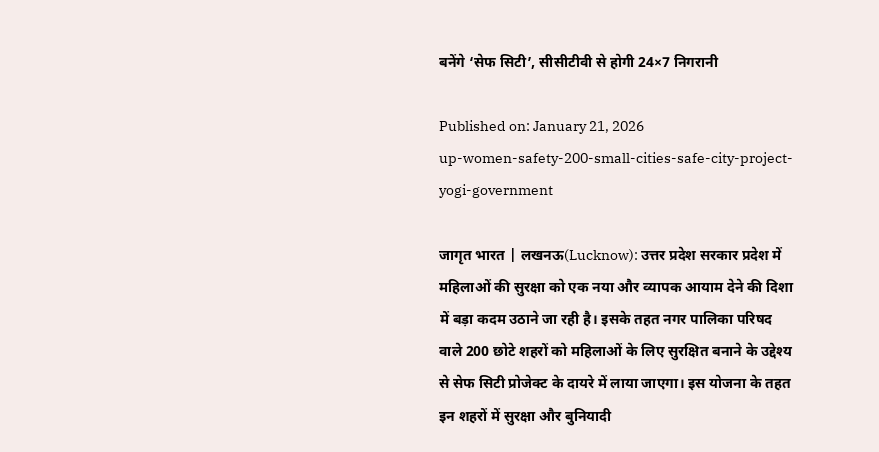बनेंगे ‘सेफ सिटी’, सीसीटीवी से होगी 24×7 निगरानी

Published on: January 21, 2026
up-women-safety-200-small-cities-safe-city-project-yogi-government

जागृत भारत | लखनऊ(Lucknow): उत्तर प्रदेश सरकार प्रदेश में महिलाओं की सुरक्षा को एक नया और व्यापक आयाम देने की दिशा में बड़ा कदम उठाने जा रही है। इसके तहत नगर पालिका परिषद वाले 200 छोटे शहरों को महिलाओं के लिए सुरक्षित बनाने के उद्देश्य से सेफ सिटी प्रोजेक्ट के दायरे में लाया जाएगा। इस योजना के तहत इन शहरों में सुरक्षा और बुनियादी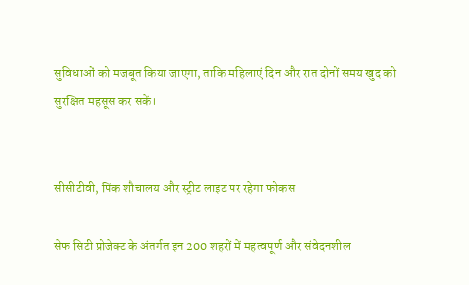सुविधाओं को मजबूत किया जाएगा, ताकि महिलाएं दिन और रात दोनों समय खुद को सुरक्षित महसूस कर सकें।


सीसीटीवी, पिंक शौचालय और स्ट्रीट लाइट पर रहेगा फोकस

सेफ सिटी प्रोजेक्ट के अंतर्गत इन 200 शहरों में महत्वपूर्ण और संवेदनशील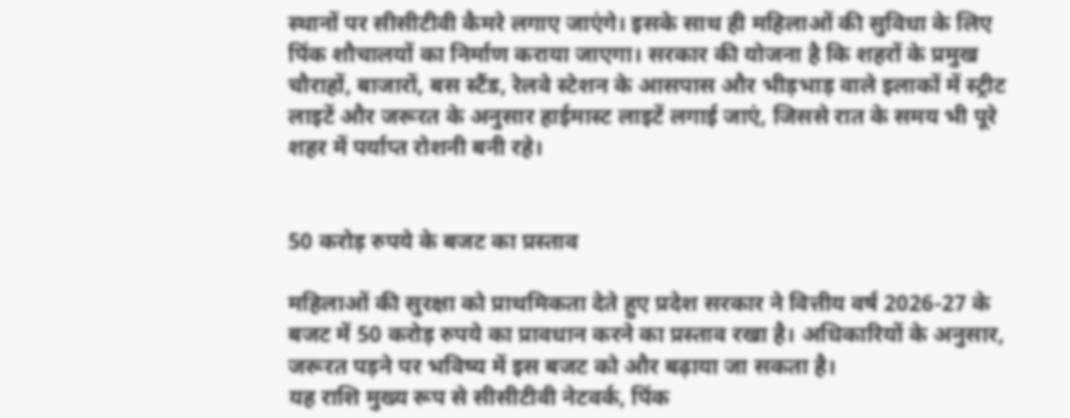स्थानों पर सीसीटीवी कैमरे लगाए जाएंगे। इसके साथ ही महिलाओं की सुविधा के लिए पिंक शौचालयों का निर्माण कराया जाएगा। सरकार की योजना है कि शहरों के प्रमुख चौराहों, बाजारों, बस स्टैंड, रेलवे स्टेशन के आसपास और भीड़भाड़ वाले इलाकों में स्ट्रीट लाइटें और जरूरत के अनुसार हाईमास्ट लाइटें लगाई जाएं, जिससे रात के समय भी पूरे शहर में पर्याप्त रोशनी बनी रहे।


50 करोड़ रुपये के बजट का प्रस्ताव

महिलाओं की सुरक्षा को प्राथमिकता देते हुए प्रदेश सरकार ने वित्तीय वर्ष 2026-27 के बजट में 50 करोड़ रुपये का प्रावधान करने का प्रस्ताव रखा है। अधिकारियों के अनुसार, जरूरत पड़ने पर भविष्य में इस बजट को और बढ़ाया जा सकता है।
यह राशि मुख्य रूप से सीसीटीवी नेटवर्क, पिंक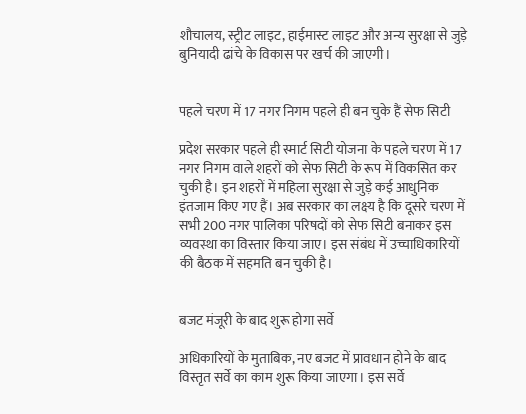शौचालय, स्ट्रीट लाइट, हाईमास्ट लाइट और अन्य सुरक्षा से जुड़े बुनियादी ढांचे के विकास पर खर्च की जाएगी।


पहले चरण में 17 नगर निगम पहले ही बन चुके हैं सेफ सिटी

प्रदेश सरकार पहले ही स्मार्ट सिटी योजना के पहले चरण में 17 नगर निगम वाले शहरों को सेफ सिटी के रूप में विकसित कर चुकी है। इन शहरों में महिला सुरक्षा से जुड़े कई आधुनिक इंतजाम किए गए हैं। अब सरकार का लक्ष्य है कि दूसरे चरण में सभी 200 नगर पालिका परिषदों को सेफ सिटी बनाकर इस व्यवस्था का विस्तार किया जाए। इस संबंध में उच्चाधिकारियों की बैठक में सहमति बन चुकी है।


बजट मंजूरी के बाद शुरू होगा सर्वे

अधिकारियों के मुताबिक, नए बजट में प्रावधान होने के बाद विस्तृत सर्वे का काम शुरू किया जाएगा। इस सर्वे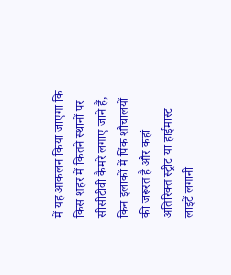में यह आकलन किया जाएगा कि किस शहर में कितने स्थानों पर सीसीटीवी कैमरे लगाए जाने हैं, किन इलाकों में पिंक शौचालयों की जरूरत है और कहां अतिरिक्त स्ट्रीट या हाईमास्ट लाइटें लगानी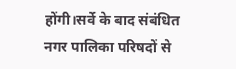होंगी।सर्वे के बाद संबंधित नगर पालिका परिषदों से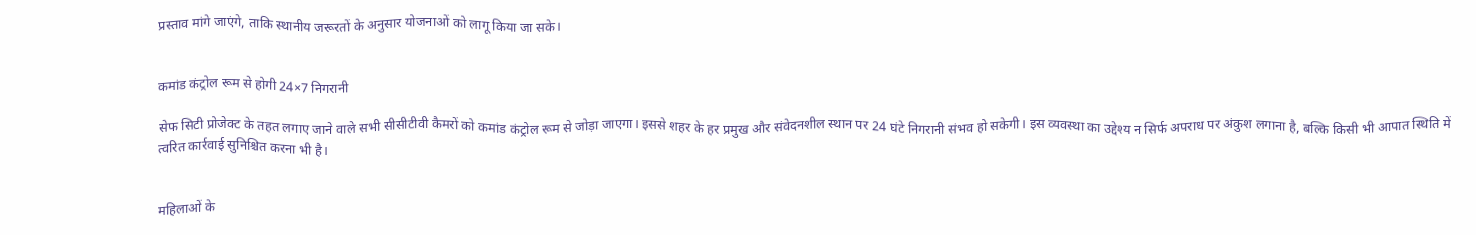प्रस्ताव मांगे जाएंगे, ताकि स्थानीय जरूरतों के अनुसार योजनाओं को लागू किया जा सके।


कमांड कंट्रोल रूम से होगी 24×7 निगरानी

सेफ सिटी प्रोजेक्ट के तहत लगाए जाने वाले सभी सीसीटीवी कैमरों को कमांड कंट्रोल रूम से जोड़ा जाएगा। इससे शहर के हर प्रमुख और संवेदनशील स्थान पर 24 घंटे निगरानी संभव हो सकेगी। इस व्यवस्था का उद्देश्य न सिर्फ अपराध पर अंकुश लगाना है, बल्कि किसी भी आपात स्थिति में त्वरित कार्रवाई सुनिश्चित करना भी है।


महिलाओं के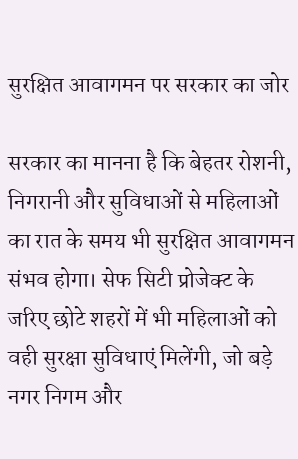सुरक्षित आवागमन पर सरकार का जोर

सरकार का मानना है कि बेहतर रोशनी, निगरानी और सुविधाओं से महिलाओं का रात के समय भी सुरक्षित आवागमन संभव होगा। सेफ सिटी प्रोजेक्ट के जरिए छोटे शहरों में भी महिलाओं को वही सुरक्षा सुविधाएं मिलेंगी, जो बड़े नगर निगम और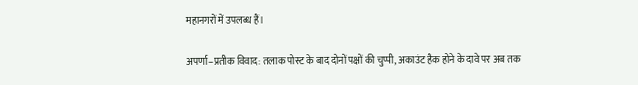महानगरों में उपलब्ध हैं।

अपर्णा–प्रतीक विवाद: तलाक पोस्ट के बाद दोनों पक्षों की चुप्पी, अकाउंट हैक होने के दावे पर अब तक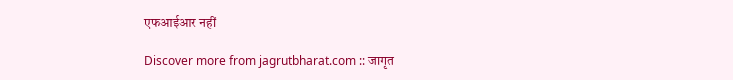एफआईआर नहीं

Discover more from jagrutbharat.com :: जागृत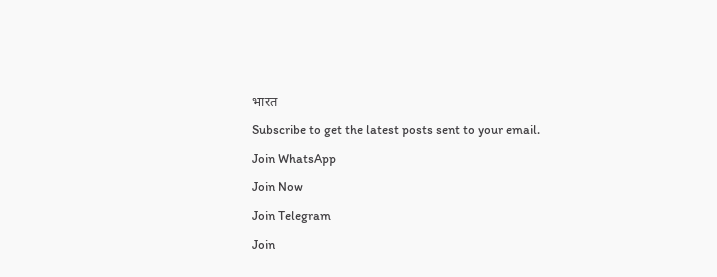भारत

Subscribe to get the latest posts sent to your email.

Join WhatsApp

Join Now

Join Telegram

Join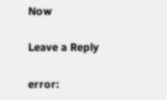Now

Leave a Reply

error: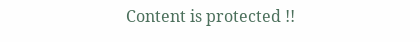Content is protected !!